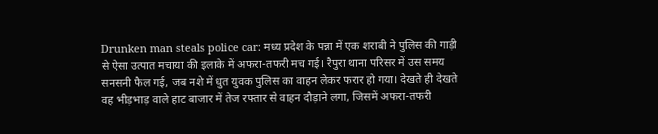Drunken man steals police car: मध्य प्रदेश के पन्ना में एक शराबी ने पुलिस की गाड़ी से ऐसा उत्पात मचाया की इलाके में अफरा-तफरी मच गई। रैपुरा थाना परिसर में उस समय सनसनी फैल गई, जब नशे में धुत युवक पुलिस का वाहन लेकर फरार हो गया। देखते ही देखते वह भीड़भाड़ वाले हाट बाजार में तेज रफ्तार से वाहन दौड़ाने लगा, जिसमें अफरा-तफरी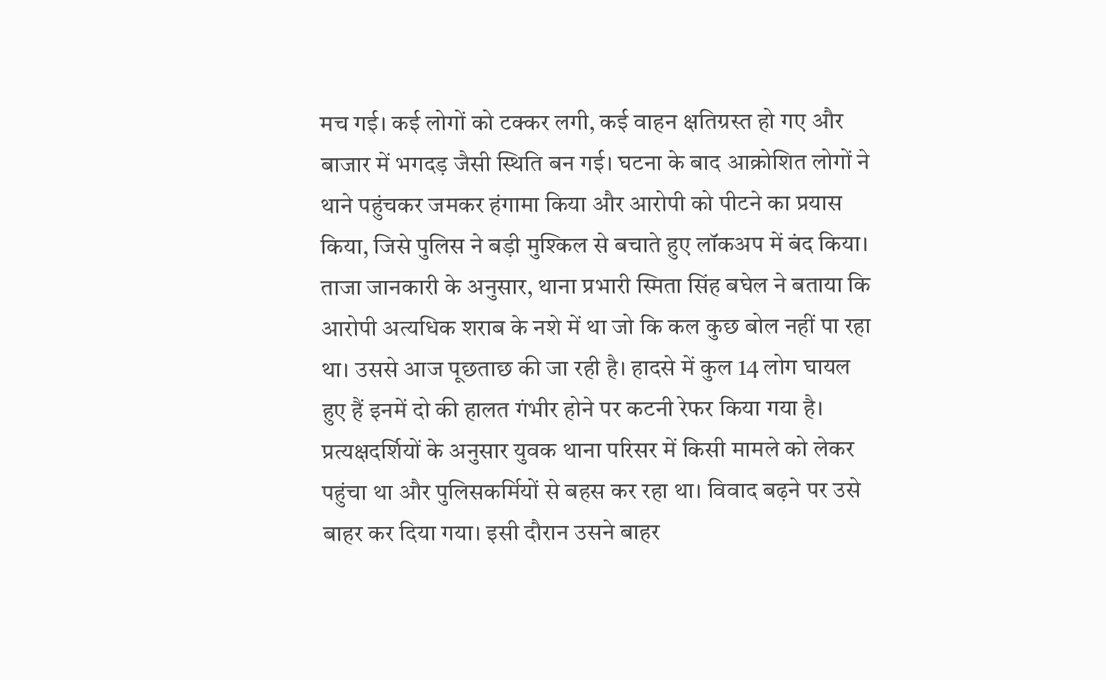मच गई। कई लोगों को टक्कर लगी, कई वाहन क्षतिग्रस्त हो गए और बाजार में भगदड़ जैसी स्थिति बन गई। घटना के बाद आक्रोशित लोगों ने थाने पहुंचकर जमकर हंगामा किया और आरोपी को पीटने का प्रयास किया, जिसे पुलिस ने बड़ी मुश्किल से बचाते हुए लॉकअप में बंद किया।
ताजा जानकारी के अनुसार, थाना प्रभारी स्मिता सिंह बघेल ने बताया कि आरोपी अत्यधिक शराब के नशे में था जो कि कल कुछ बोल नहीं पा रहा था। उससे आज पूछताछ की जा रही है। हादसे में कुल 14 लोग घायल हुए हैं इनमें दो की हालत गंभीर होने पर कटनी रेफर किया गया है।
प्रत्यक्षदर्शियों के अनुसार युवक थाना परिसर में किसी मामले को लेकर पहुंचा था और पुलिसकर्मियों से बहस कर रहा था। विवाद बढ़ने पर उसे बाहर कर दिया गया। इसी दौरान उसने बाहर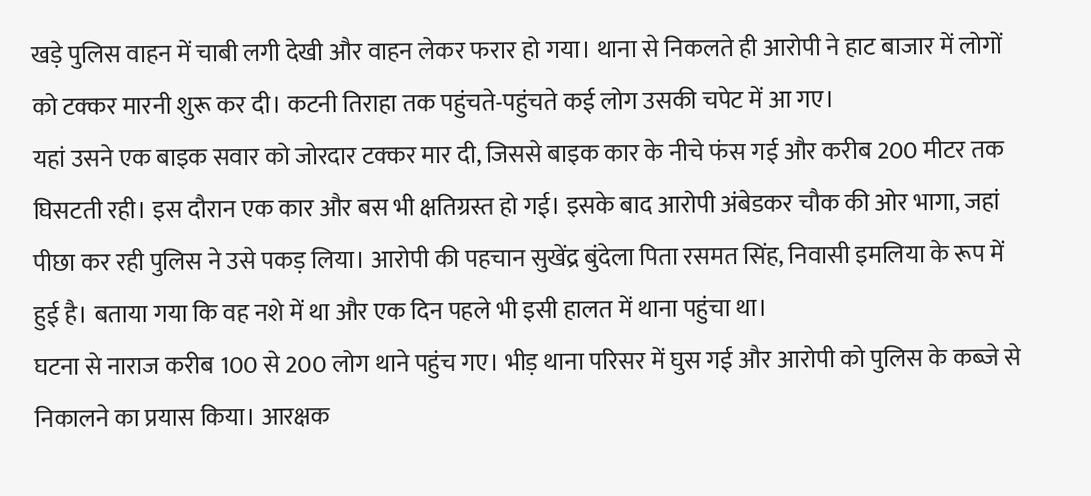खड़े पुलिस वाहन में चाबी लगी देखी और वाहन लेकर फरार हो गया। थाना से निकलते ही आरोपी ने हाट बाजार में लोगों को टक्कर मारनी शुरू कर दी। कटनी तिराहा तक पहुंचते-पहुंचते कई लोग उसकी चपेट में आ गए।
यहां उसने एक बाइक सवार को जोरदार टक्कर मार दी, जिससे बाइक कार के नीचे फंस गई और करीब 200 मीटर तक घिसटती रही। इस दौरान एक कार और बस भी क्षतिग्रस्त हो गई। इसके बाद आरोपी अंबेडकर चौक की ओर भागा, जहां पीछा कर रही पुलिस ने उसे पकड़ लिया। आरोपी की पहचान सुखेंद्र बुंदेला पिता रसमत सिंह, निवासी इमलिया के रूप में हुई है। बताया गया कि वह नशे में था और एक दिन पहले भी इसी हालत में थाना पहुंचा था।
घटना से नाराज करीब 100 से 200 लोग थाने पहुंच गए। भीड़ थाना परिसर में घुस गई और आरोपी को पुलिस के कब्जे से निकालने का प्रयास किया। आरक्षक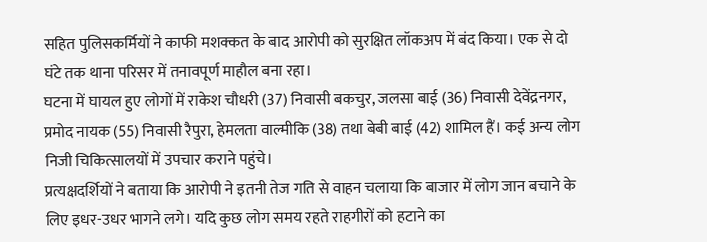सहित पुलिसकर्मियों ने काफी मशक्कत के बाद आरोपी को सुरक्षित लॉकअप में बंद किया। एक से दो घंटे तक थाना परिसर में तनावपूर्ण माहौल बना रहा।
घटना में घायल हुए लोगों में राकेश चौधरी (37) निवासी बकचुर, जलसा बाई (36) निवासी देवेंद्रनगर, प्रमोद नायक (55) निवासी रैपुरा, हेमलता वाल्मीकि (38) तथा बेबी बाई (42) शामिल हैं। कई अन्य लोग निजी चिकित्सालयों में उपचार कराने पहुंचे।
प्रत्यक्षदर्शियों ने बताया कि आरोपी ने इतनी तेज गति से वाहन चलाया कि बाजार में लोग जान बचाने के लिए इधर-उधर भागने लगे। यदि कुछ लोग समय रहते राहगीरों को हटाने का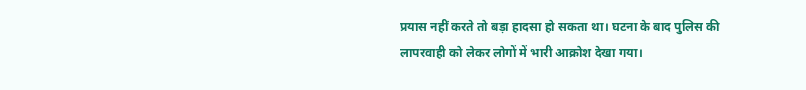प्रयास नहीं करते तो बड़ा हादसा हो सकता था। घटना के बाद पुलिस की लापरवाही को लेकर लोगों में भारी आक्रोश देखा गया।